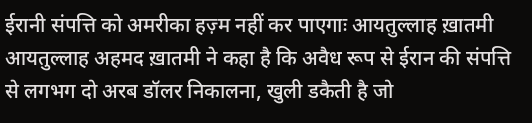ईरानी संपत्ति को अमरीका हज़्म नहीं कर पाएगाः आयतुल्लाह ख़ातमी
आयतुल्लाह अहमद ख़ातमी ने कहा है कि अवैध रूप से ईरान की संपत्ति से लगभग दो अरब डॉलर निकालना, खुली डकैती है जो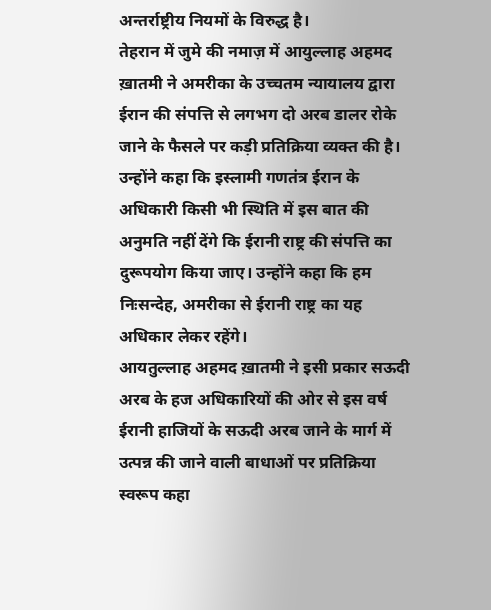अन्तर्राष्ट्रीय नियमों के विरुद्ध है।
तेहरान में जुमे की नमाज़ में आयुल्लाह अहमद ख़ातमी ने अमरीका के उच्चतम न्यायालय द्वारा ईरान की संपत्ति से लगभग दो अरब डालर रोके जाने के फैसले पर कड़ी प्रतिक्रिया व्यक्त की है।
उन्होंने कहा कि इस्लामी गणतंत्र ईरान के अधिकारी किसी भी स्थिति में इस बात की अनुमति नहीं देंगे कि ईरानी राष्ट्र की संपत्ति का दुरूपयोग किया जाए। उन्होंने कहा कि हम निःसन्देह, अमरीका से ईरानी राष्ट्र का यह अधिकार लेकर रहेंगे।
आयतुल्लाह अहमद ख़ातमी ने इसी प्रकार सऊदी अरब के हज अधिकारियों की ओर से इस वर्ष ईरानी हाजियों के सऊदी अरब जाने के मार्ग में उत्पन्न की जाने वाली बाधाओं पर प्रतिक्रिया स्वरूप कहा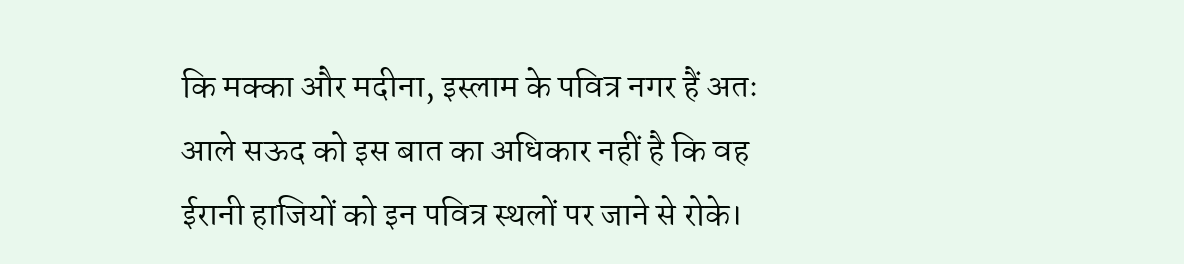कि मक्का और मदीना, इस्लाम के पवित्र नगर हैं अतः आले सऊद को इस बात का अधिकार नहीं है कि वह ईरानी हाजियों को इन पवित्र स्थलों पर जाने से रोके।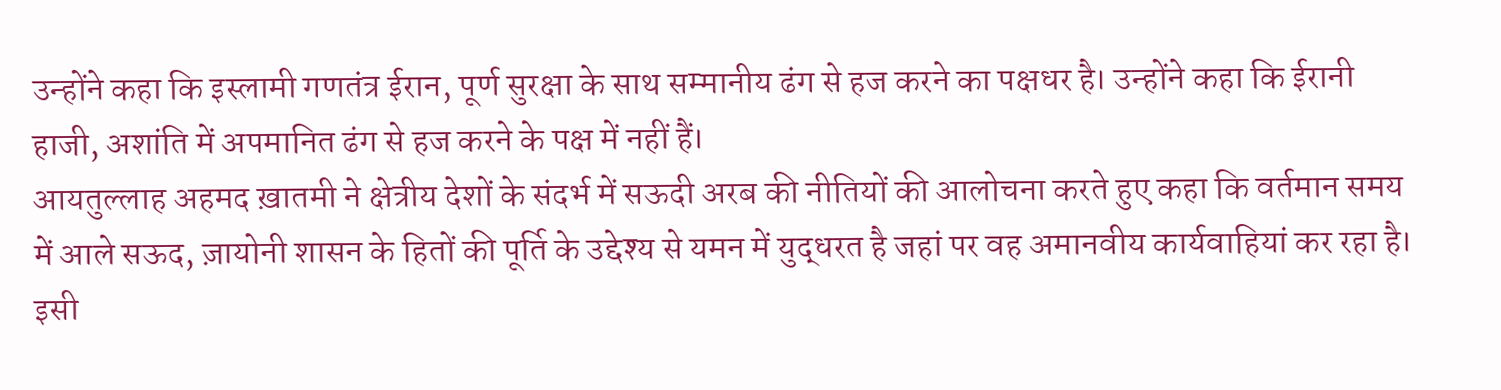उन्होंने कहा कि इस्लामी गणतंत्र ईरान, पूर्ण सुरक्षा के साथ सम्मानीय ढंग से हज करने का पक्षधर है। उन्होंने कहा कि ईरानी हाजी, अशांति में अपमानित ढंग से हज करने के पक्ष में नहीं हैं।
आयतुल्लाह अहमद ख़ातमी ने क्षेत्रीय देशों के संदर्भ में सऊदी अरब की नीतियों की आलोचना करते हुए कहा कि वर्तमान समय में आले सऊद, ज़ायोनी शासन के हितों की पूर्ति के उद्देश्य से यमन में युद्धरत है जहां पर वह अमानवीय कार्यवाहियां कर रहा है। इसी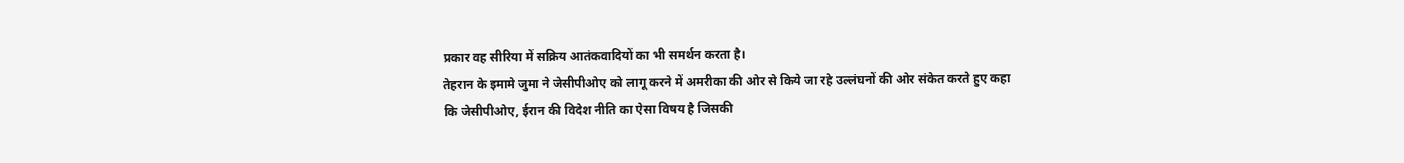प्रकार वह सीरिया में सक्रिय आतंकवादियों का भी समर्थन करता है।
तेहरान के इमामे जुमा ने जेसीपीओए को लागू करने में अमरीका की ओर से किये जा रहे उल्लंघनों की ओर संकेत करते हुए कहा कि जेसीपीओए, ईरान की विदेश नीति का ऐसा विषय है जिसकी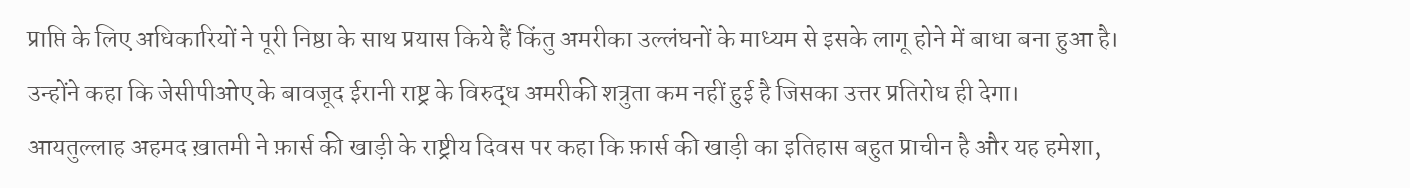प्राप्ति के लिए अधिकारियों ने पूरी निष्ठा के साथ प्रयास किये हैं किंतु अमरीका उल्लंघनों के माध्यम से इसके लागू होने में बाधा बना हुआ है।
उन्होंने कहा कि जेसीपीओए के बावजूद ईरानी राष्ट्र के विरुद्ध अमरीकी शत्रुता कम नहीं हुई है जिसका उत्तर प्रतिरोध ही देगा।
आयतुल्लाह अहमद ख़ातमी ने फ़ार्स की खाड़ी के राष्ट्रीय दिवस पर कहा कि फ़ार्स की खाड़ी का इतिहास बहुत प्राचीन है और यह हमेशा,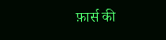फ़ार्स की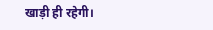खाड़ी ही रहेगी।